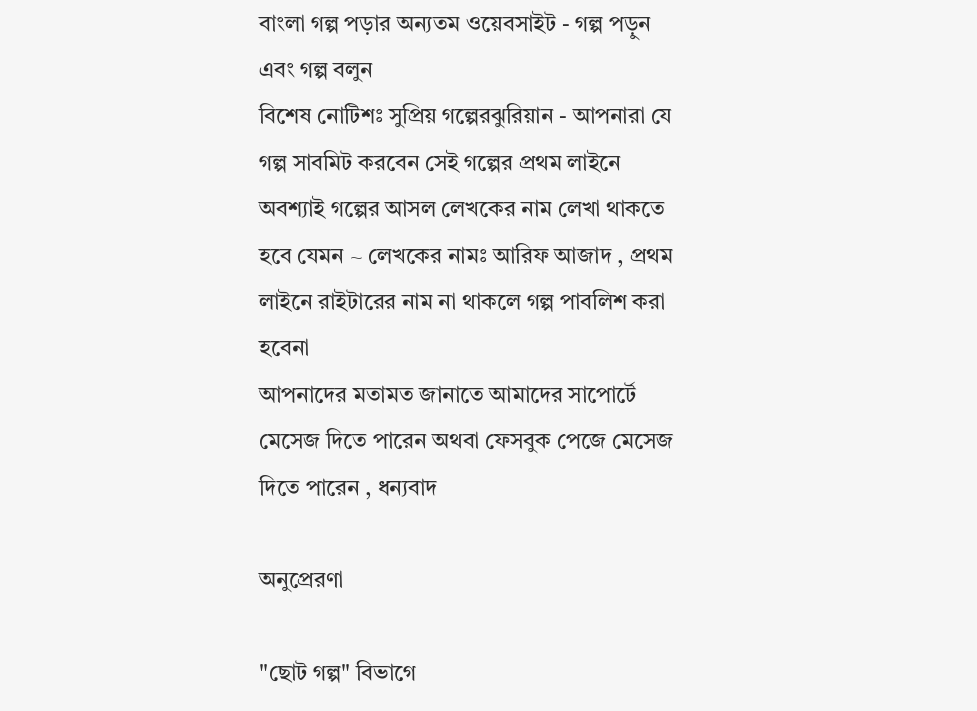বাংলা গল্প পড়ার অন্যতম ওয়েবসাইট - গল্প পড়ুন এবং গল্প বলুন
বিশেষ নোটিশঃ সুপ্রিয় গল্পেরঝুরিয়ান - আপনারা যে গল্প সাবমিট করবেন সেই গল্পের প্রথম লাইনে অবশ্যাই গল্পের আসল লেখকের নাম লেখা থাকতে হবে যেমন ~ লেখকের নামঃ আরিফ আজাদ , প্রথম লাইনে রাইটারের নাম না থাকলে গল্প পাবলিশ করা হবেনা
আপনাদের মতামত জানাতে আমাদের সাপোর্টে মেসেজ দিতে পারেন অথবা ফেসবুক পেজে মেসেজ দিতে পারেন , ধন্যবাদ

অনুপ্রেরণা

"ছোট গল্প" বিভাগে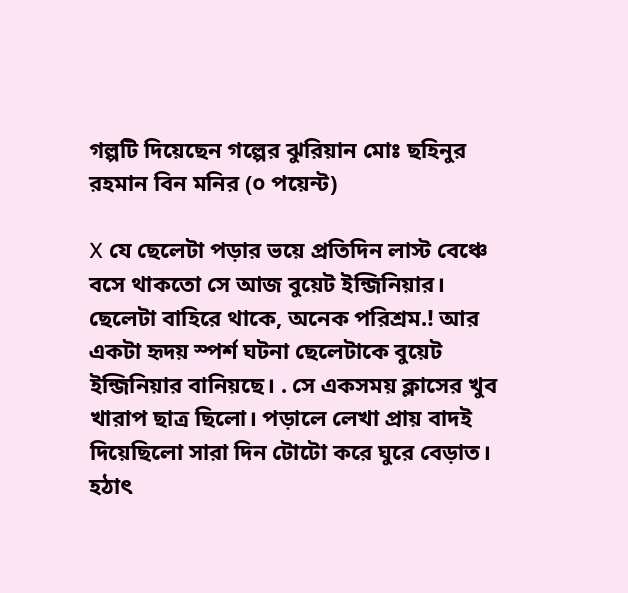গল্পটি দিয়েছেন গল্পের ঝুরিয়ান মোঃ ছহিনুর রহমান বিন মনির (০ পয়েন্ট)

X যে ছেলেটা পড়ার ভয়ে প্রতিদিন লাস্ট বেঞ্চে বসে থাকতো সে আজ বুয়েট ইন্জিনিয়ার। ছেলেটা বাহিরে থাকে, অনেক পরিশ্রম.! আর একটা হৃদয় স্পর্শ ঘটনা ছেলেটাকে বুয়েট ইন্জিনিয়ার বানিয়ছে। . সে একসময় ক্লাসের খুব খারাপ ছাত্র ছিলো। পড়ালে লেখা প্রায় বাদই দিয়েছিলো সারা দিন টোটো করে ঘুরে বেড়াত। হঠাৎ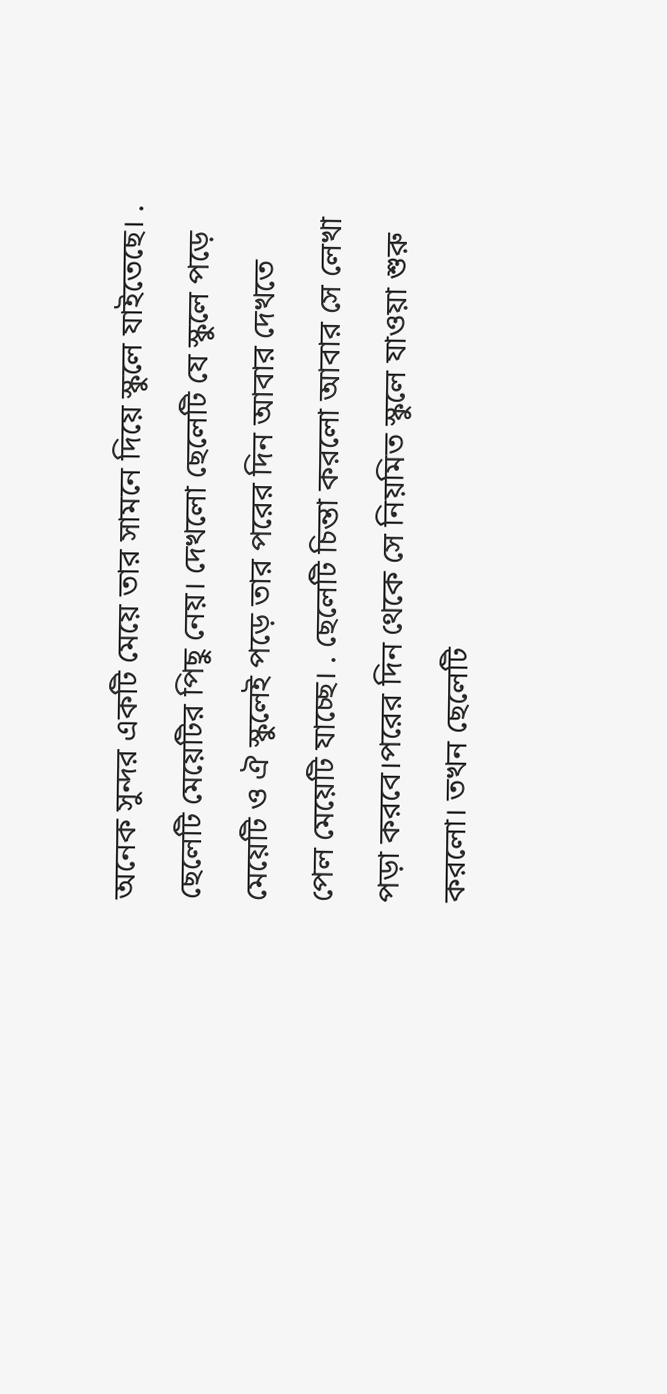অনেক সুন্দর একটি মেয়ে তার সামনে দিয়ে স্কুলে যাইতেছে। . ছেলেটি মেয়েটির পিছু নেয়। দেখলো ছেলেটি যে স্কুলে পড়ে মেয়েটি ও ঐ স্কুলেই পড়ে তার পরের দিন আবার দেখতে পেল মেয়েটি যাচ্ছে। . ছেলেটি চিন্তা করলো আবার সে লেখা পড়া করবে।পরের দিন থেকে সে নিয়মিত স্কুলে যাওয়া শুরু করলো। তখন ছেলেটি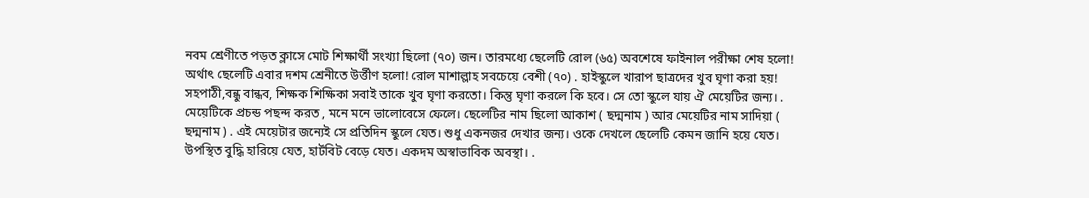নবম শ্রেণীতে পড়ত ক্লাসে মোট শিক্ষার্থী সংখ্যা ছিলো (৭০) জন। তারমধ্যে ছেলেটি রোল (৬৫) অবশেষে ফাইনাল পরীক্ষা শেষ হলো! অর্থাৎ ছেলেটি এবার দশম শ্রেনীতে উর্ত্তীণ হলো! রোল মাশাল্লাহ সবচেয়ে বেশী (৭০) . হাইস্কুলে খারাপ ছাত্রদের খুব ঘৃণা করা হয়! সহপাঠী,বন্ধু বান্ধব, শিক্ষক শিক্ষিকা সবাই তাকে খুব ঘৃণা করতো। কিন্তু ঘৃণা করলে কি হবে। সে তো স্কুলে যায় ঐ মেয়েটির জন্য। . মেয়েটিকে প্রচন্ড পছন্দ করত , মনে মনে ভালোবেসে ফেলে। ছেলেটির নাম ছিলো আকাশ ( ছদ্মনাম ) আর মেয়েটির নাম সাদিয়া ( ছদ্মনাম ) . এই মেয়েটার জন্যেই সে প্রতিদিন স্কুলে যেত। শুধু একনজর দেখার জন্য। ওকে দেখলে ছেলেটি কেমন জানি হয়ে যেত। উপস্থিত বুদ্ধি হারিয়ে যেত, হার্টবিট বেড়ে যেত। একদম অস্বাভাবিক অবস্থা। .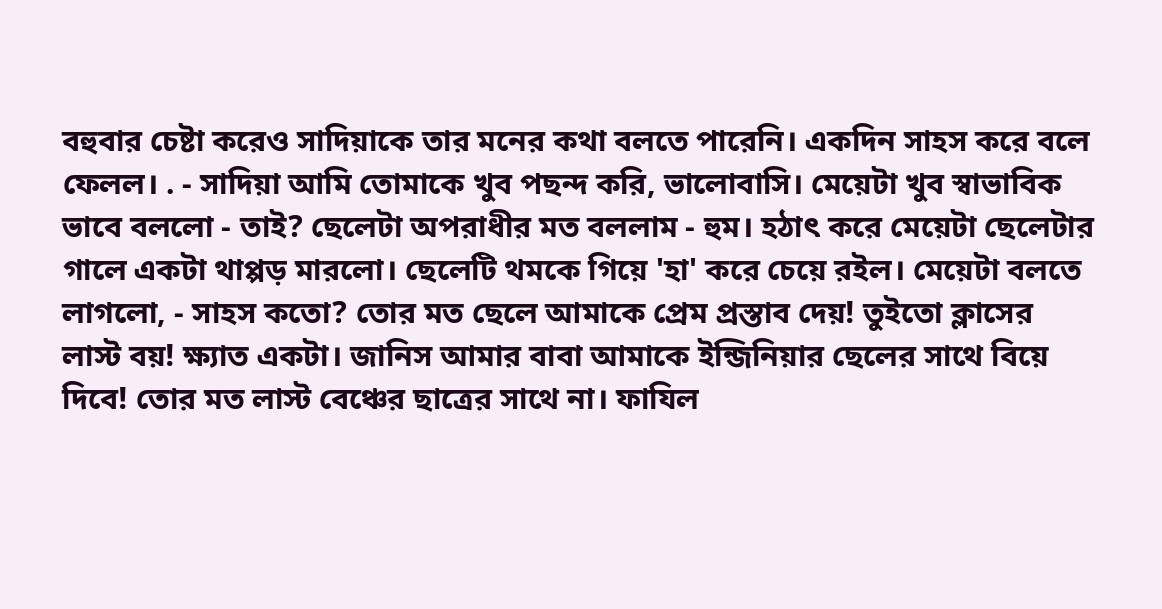বহুবার চেষ্টা করেও সাদিয়াকে তার মনের কথা বলতে পারেনি। একদিন সাহস করে বলে ফেলল। . - সাদিয়া আমি তোমাকে খুব পছন্দ করি, ভালোবাসি। মেয়েটা খুব স্বাভাবিক ভাবে বললো - তাই? ছেলেটা অপরাধীর মত বললাম - হুম। হঠাৎ করে মেয়েটা ছেলেটার গালে একটা থাপ্পড় মারলো। ছেলেটি থমকে গিয়ে 'হা' করে চেয়ে রইল। মেয়েটা বলতে লাগলো, - সাহস কতো? তোর মত ছেলে আমাকে প্রেম প্রস্তাব দেয়! তুইতো ক্লাসের লাস্ট বয়! ক্ষ্যাত একটা। জানিস আমার বাবা আমাকে ইন্জিনিয়ার ছেলের সাথে বিয়ে দিবে! তোর মত লাস্ট বেঞ্চের ছাত্রের সাথে না। ফাযিল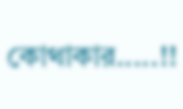কোথাকার.....!!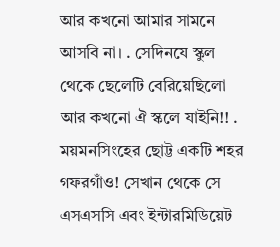আর কখনো আমার সামনে আসবি না। . সেদিনযে স্কুল থেকে ছেলেটি বেরিয়েছিলো আর কখনো ঐ স্কলে যাইনি!! . ময়মনসিংহের ছোট্ট একটি শহর গফরগাঁও! সেখান থেকে সে এসএসসি এবং ইন্টারমিডিয়েট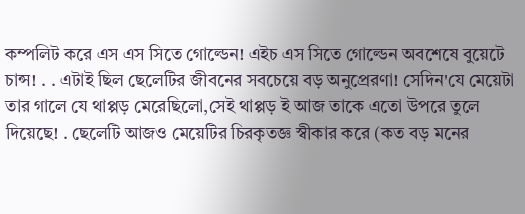কম্পলিট করে এস এস সিতে গোল্ডেন! এইচ এস সিতে গোল্ডেন অবশেষে বুয়েটে চান্স! . . এটাই ছিল ছেলেটির জীবনের সবচেয়ে বড় অনুপ্রেরণা! সেদিন'যে মেয়েটা তার গালে যে থাপ্পড় মেরেছিলো,সেই থাপ্পড় ই আজ তাকে এতো উপরে তুলে দিয়েছে! . ছেলেটি আজও মেয়েটির চিরকৃতজ্ঞ স্বীকার করে (কত বড় মনের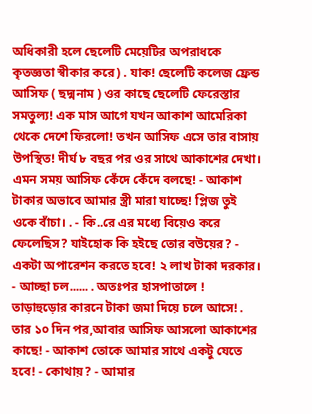অধিকারী হলে ছেলেটি মেয়েটির অপরাধকে কৃতজ্ঞতা স্বীকার করে) . যাক! ছেলেটি কলেজ ফ্রেন্ড আসিফ ( ছদ্মনাম ) ওর কাছে ছেলেটি ফেরেস্তার সমতুল্য! এক মাস আগে যখন আকাশ আমেরিকা থেকে দেশে ফিরলো! তখন আসিফ এসে তার বাসায় উপস্থিত! দীর্ঘ ৮ বছর পর ওর সাথে আকাশের দেখা। এমন সময় আসিফ কেঁদে কেঁদে বলছে! - আকাশ টাকার অভাবে আমার স্ত্রী মারা যাচ্ছে! প্লিজ তুই ওকে বাঁচা। . - কি..রে এর মধ্যে বিয়েও করে ফেলেছিস? যাইহোক কি হইছে তোর বউয়ের? - একটা অপারেশন করতে হবে! ২ লাখ টাকা দরকার। - আচ্ছা চল...... . অতঃপর হাসপাতালে ! তাড়াহুড়োর কারনে টাকা জমা দিয়ে চলে আসে! . তার ১০ দিন পর,আবার আসিফ আসলো আকাশের কাছে! - আকাশ তোকে আমার সাথে একটু যেতে হবে! - কোথায়? - আমার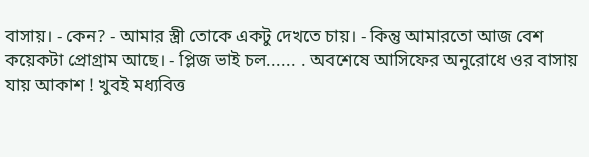বাসায়। - কেন? - আমার স্ত্রী তোকে একটু দেখতে চায়। - কিন্তু আমারতো আজ বেশ কয়েকটা প্রোগ্রাম আছে। - প্লিজ ভাই চল...... . অবশেষে আসিফের অনুরোধে ওর বাসায় যায় আকাশ ! খুবই মধ্যবিত্ত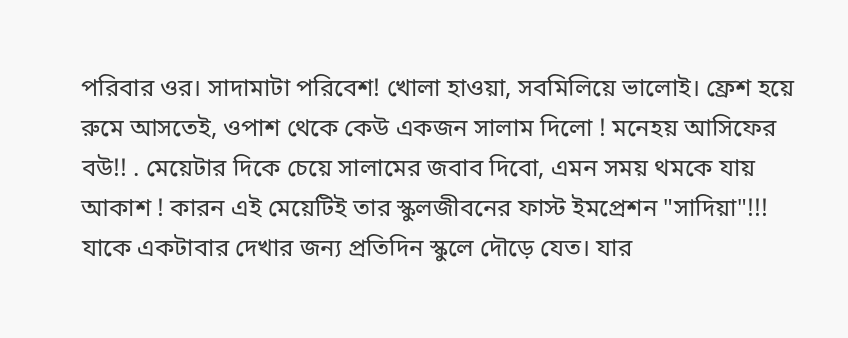পরিবার ওর। সাদামাটা পরিবেশ! খোলা হাওয়া, সবমিলিয়ে ভালোই। ফ্রেশ হয়ে রুমে আসতেই, ওপাশ থেকে কেউ একজন সালাম দিলো ! মনেহয় আসিফের বউ!! . মেয়েটার দিকে চেয়ে সালামের জবাব দিবো, এমন সময় থমকে যায় আকাশ ! কারন এই মেয়েটিই তার স্কুলজীবনের ফাস্ট ইমপ্রেশন "সাদিয়া"!!! যাকে একটাবার দেখার জন্য প্রতিদিন স্কুলে দৌড়ে যেত। যার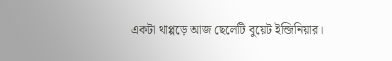একটা থাপ্পড়ে আজ ছেলেটি বুয়েট ইন্জিনিয়ার।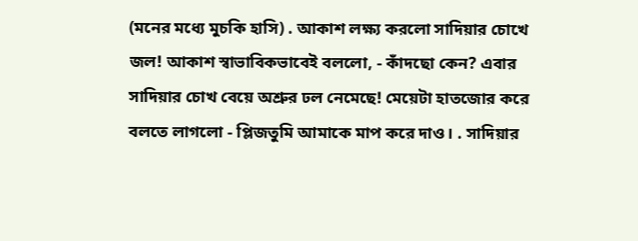(মনের মধ্যে মুচকি হাসি) . আকাশ লক্ষ্য করলো সাদিয়ার চোখে জল! আকাশ স্বাভাবিকভাবেই বললো, - কাঁদছো কেন? এবার সাদিয়ার চোখ বেয়ে অশ্রুর ঢল নেমেছে! মেয়েটা হাতজোর করে বলতে লাগলো - প্লিজতুমি আমাকে মাপ করে দাও। . সাদিয়ার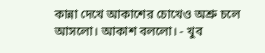কান্না দেখে আকাশের চোখেও অশ্রু চলে আসলো। আকাশ বললো। - খুব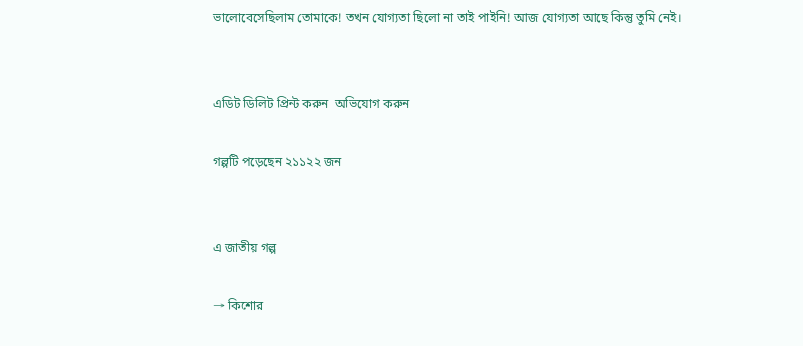ভালোবেসেছিলাম তোমাকে! তখন যোগ্যতা ছিলো না তাই পাইনি! আজ যোগ্যতা আছে কিন্তু তুমি নেই।


এডিট ডিলিট প্রিন্ট করুন  অভিযোগ করুন

গল্পটি পড়েছেন ২১১২২ জন


এ জাতীয় গল্প

→ কিশোর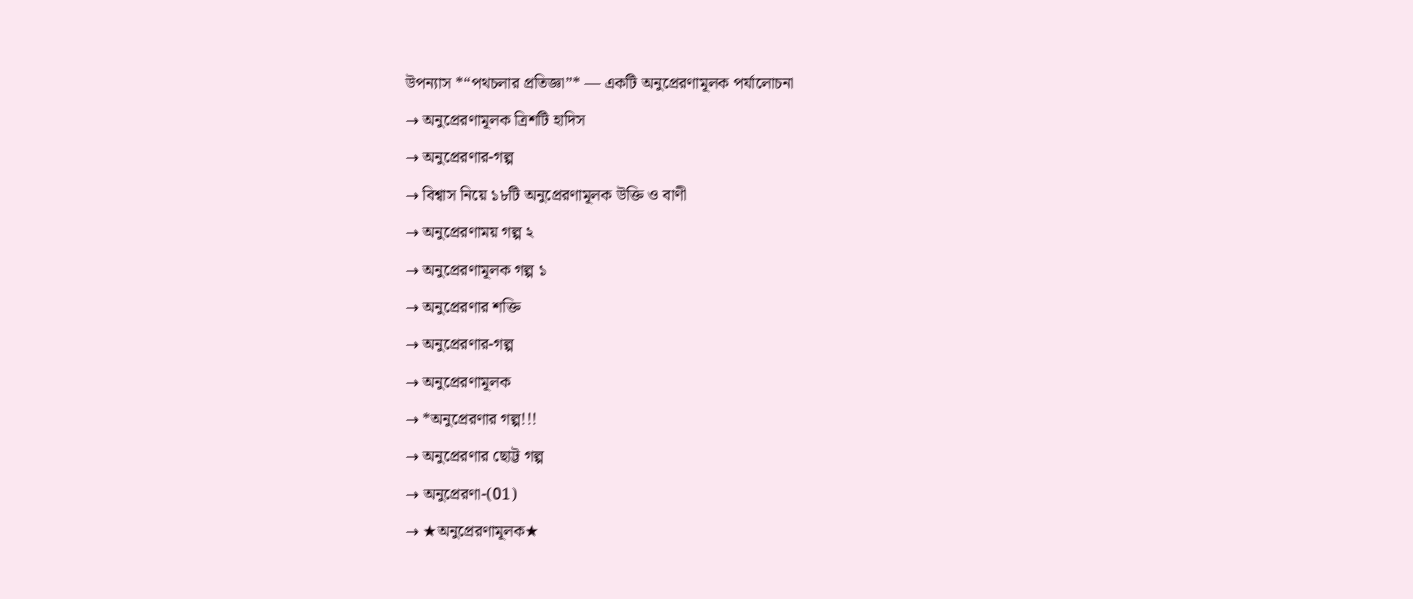উপন্যাস *“পথচলার প্রতিজ্ঞা”* — একটি অনুপ্রেরণামূলক পর্যালোচনা
→ অনুপ্রেরণামূলক ত্রিশটি হাদিস
→ অনুপ্রেরণার-গল্প
→ বিশ্বাস নিয়ে ১৮টি অনুপ্রেরণামূলক উক্তি ও বাণী
→ অনুপ্রেরণাময় গল্প ২
→ অনুপ্রেরণামূলক গল্প ১
→ অনুপ্রেরণার শক্তি
→ অনুপ্রেরণার-গল্প
→ অনুপ্রেরণামূলক
→ *অনুপ্রেরণার গল্প!!!
→ অনুপ্রেরণার ছোট্ট গল্প
→ অনুপ্রেরণা-(01)
→ ★অনুপ্রেরণামূলক★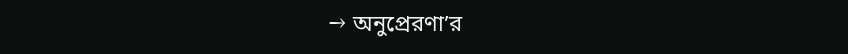→ অনুপ্রেরণা’র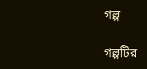গল্প

গল্পটির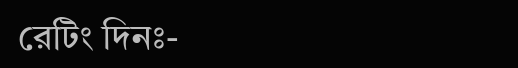রেটিং দিনঃ-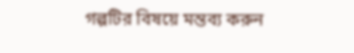গল্পটির বিষয়ে মন্তব্য করুন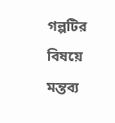গল্পটির বিষয়ে মন্তব্য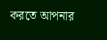করতে আপনার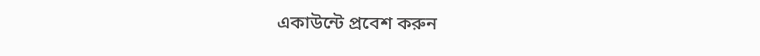একাউন্টে প্রবেশ করুন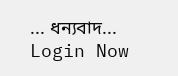... ধন্যবাদ... Login Now